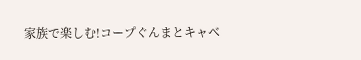家族で楽しむ!コープぐんまとキャベ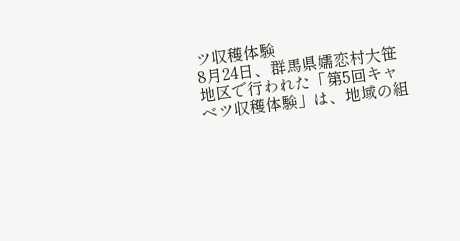ツ収穫体験
8月24日、群馬県嬬恋村大笹地区で行われた「第5回キャベツ収穫体験」は、地域の組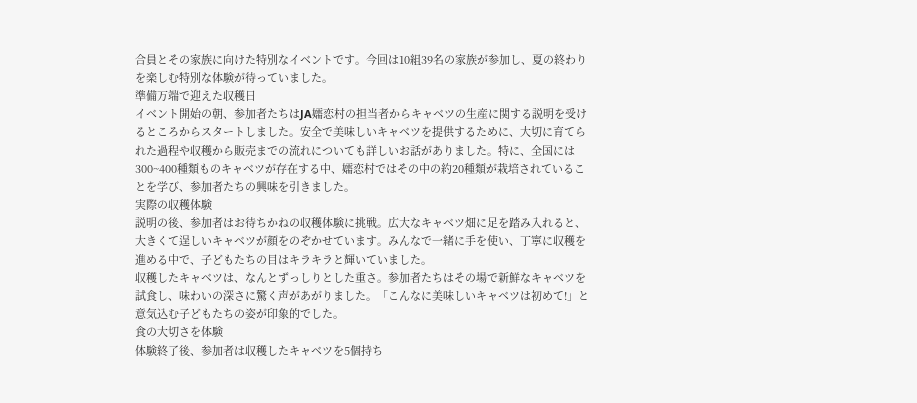合員とその家族に向けた特別なイベントです。今回は10組39名の家族が参加し、夏の終わりを楽しむ特別な体験が待っていました。
準備万端で迎えた収穫日
イベント開始の朝、参加者たちはJA嬬恋村の担当者からキャベツの生産に関する説明を受けるところからスタートしました。安全で美味しいキャベツを提供するために、大切に育てられた過程や収穫から販売までの流れについても詳しいお話がありました。特に、全国には300~400種類ものキャベツが存在する中、嬬恋村ではその中の約20種類が栽培されていることを学び、参加者たちの興味を引きました。
実際の収穫体験
説明の後、参加者はお待ちかねの収穫体験に挑戦。広大なキャベツ畑に足を踏み入れると、大きくて逞しいキャベツが顔をのぞかせています。みんなで一緒に手を使い、丁寧に収穫を進める中で、子どもたちの目はキラキラと輝いていました。
収穫したキャベツは、なんとずっしりとした重さ。参加者たちはその場で新鮮なキャベツを試食し、味わいの深さに驚く声があがりました。「こんなに美味しいキャベツは初めて!」と意気込む子どもたちの姿が印象的でした。
食の大切さを体験
体験終了後、参加者は収穫したキャベツを5個持ち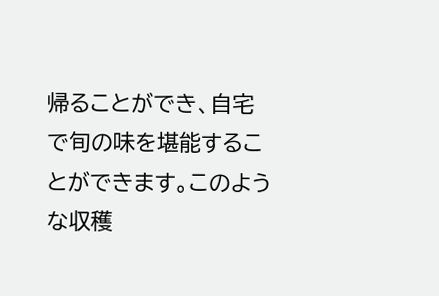帰ることができ、自宅で旬の味を堪能することができます。このような収穫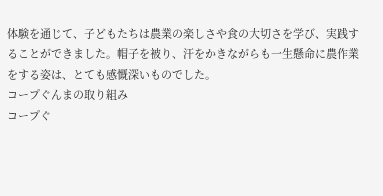体験を通じて、子どもたちは農業の楽しさや食の大切さを学び、実践することができました。帽子を被り、汗をかきながらも一生懸命に農作業をする姿は、とても感慨深いものでした。
コープぐんまの取り組み
コープぐ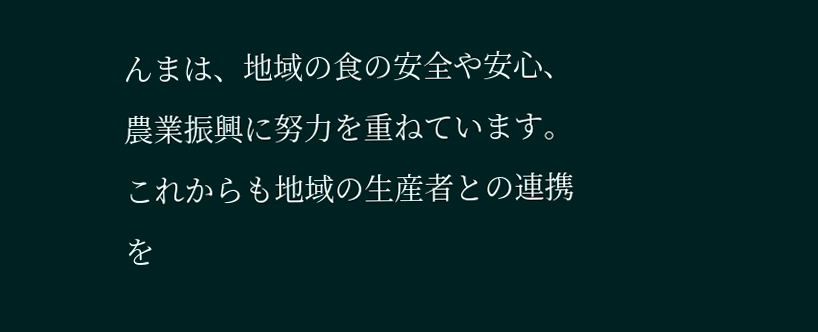んまは、地域の食の安全や安心、農業振興に努力を重ねています。これからも地域の生産者との連携を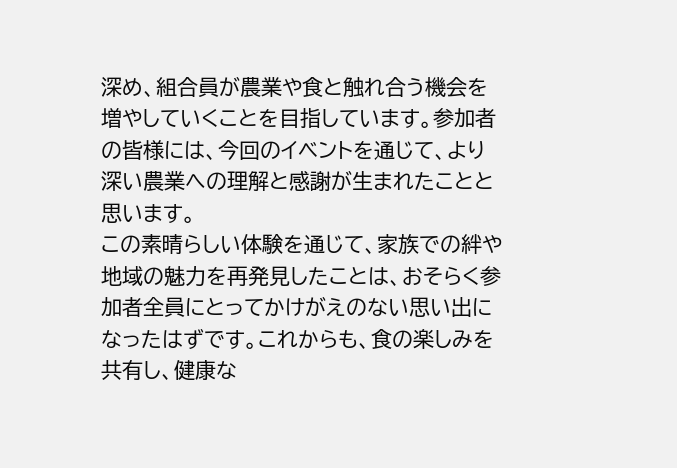深め、組合員が農業や食と触れ合う機会を増やしていくことを目指しています。参加者の皆様には、今回のイベントを通じて、より深い農業への理解と感謝が生まれたことと思います。
この素晴らしい体験を通じて、家族での絆や地域の魅力を再発見したことは、おそらく参加者全員にとってかけがえのない思い出になったはずです。これからも、食の楽しみを共有し、健康な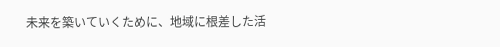未来を築いていくために、地域に根差した活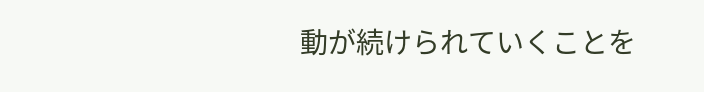動が続けられていくことを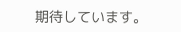期待しています。